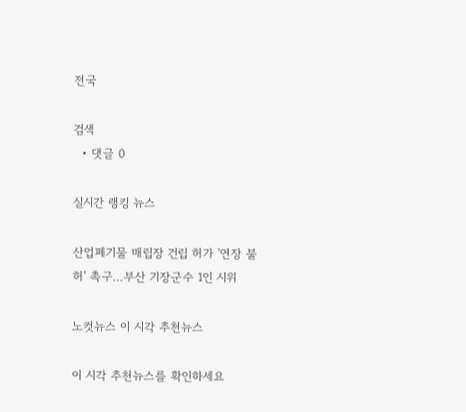전국

검색
  • 댓글 0

실시간 랭킹 뉴스

산업폐기물 매립장 건립 허가 '연장 불허' 촉구…부산 기장군수 1인 시위

노컷뉴스 이 시각 추천뉴스

이 시각 추천뉴스를 확인하세요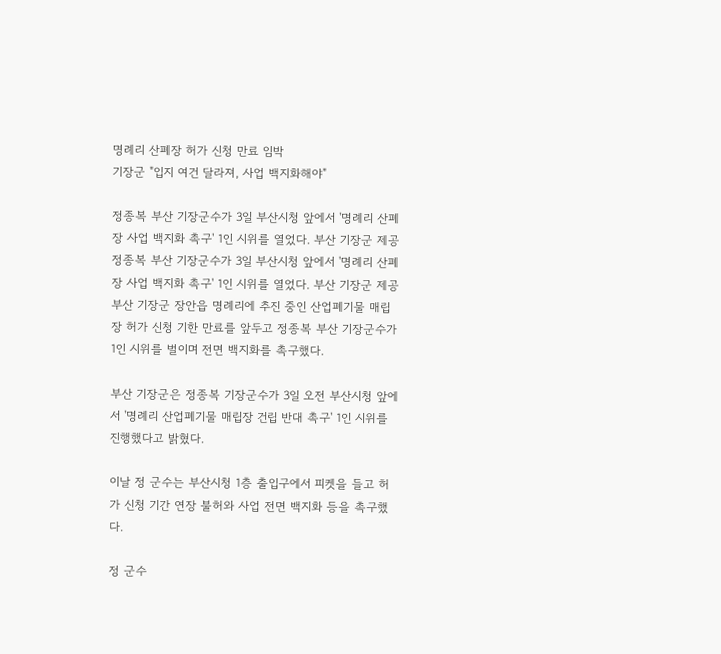명례리 산폐장 허가 신청 만료 임박
기장군 "입지 여건 달라져, 사업 백지화해야"

정종복 부산 기장군수가 3일 부산시청 앞에서 '명례리 산폐장 사업 백지화 촉구' 1인 시위를 열었다. 부산 기장군 제공 정종복 부산 기장군수가 3일 부산시청 앞에서 '명례리 산폐장 사업 백지화 촉구' 1인 시위를 열었다. 부산 기장군 제공
부산 기장군 장안읍 명례리에 추진 중인 산업폐기물 매립장 허가 신청 기한 만료를 앞두고 정종복 부산 기장군수가 1인 시위를 벌이며 전면 백지화를 촉구했다.

부산 기장군은 정종복 기장군수가 3일 오전 부산시청 앞에서 '명례리 산업폐기물 매립장 건립 반대 촉구' 1인 시위를 진행했다고 밝혔다.

이날 정 군수는 부산시청 1층 출입구에서 피켓을 들고 허가 신청 기간 연장 불허와 사업 전면 백지화 등을 촉구했다.

정 군수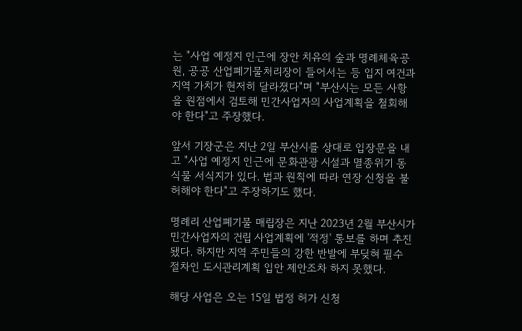는 "사업 예정지 인근에 장안 치유의 숲과 명례체육공원, 공공 산업폐기물처리장이 들어서는 등 입지 여건과 지역 가치가 현저히 달라졌다"며 "부산시는 모든 사항을 원점에서 검토해 민간사업자의 사업계획을 철회해야 한다"고 주장했다.

앞서 기장군은 지난 2일 부산시를 상대로 입장문을 내고 "사업 예정지 인근에 문화관광 시설과 멸종위기 동식물 서식지가 있다. 법과 원칙에 따라 연장 신청을 불허해야 한다"고 주장하기도 했다.

명례리 산업폐기물 매립장은 지난 2023년 2월 부산시가 민간사업자의 건립 사업계획에 '적정' 통보를 하며 추진됐다. 하지만 지역 주민들의 강한 반발에 부딪혀 필수 절차인 도시관리계획 입안 제안조차 하지 못했다.

해당 사업은 오는 15일 법정 허가 신청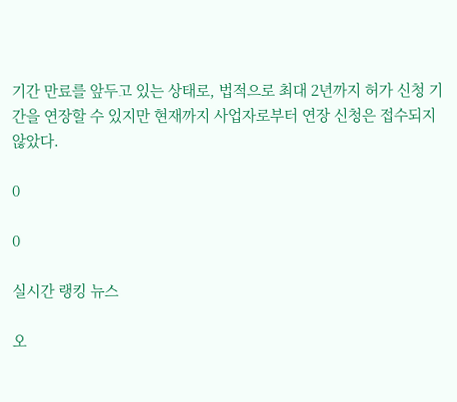기간 만료를 앞두고 있는 상태로, 법적으로 최대 2년까지 허가 신청 기간을 연장할 수 있지만 현재까지 사업자로부터 연장 신청은 접수되지 않았다.

0

0

실시간 랭킹 뉴스

오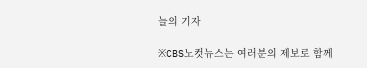늘의 기자

※CBS노컷뉴스는 여러분의 제보로 함께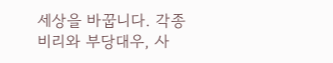세상을 바꿉니다. 각종 비리와 부당대우, 사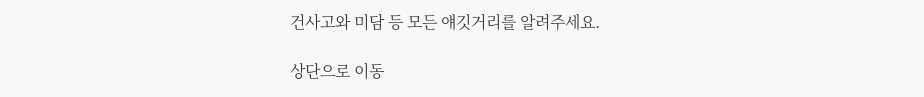건사고와 미담 등 모든 얘깃거리를 알려주세요.

상단으로 이동